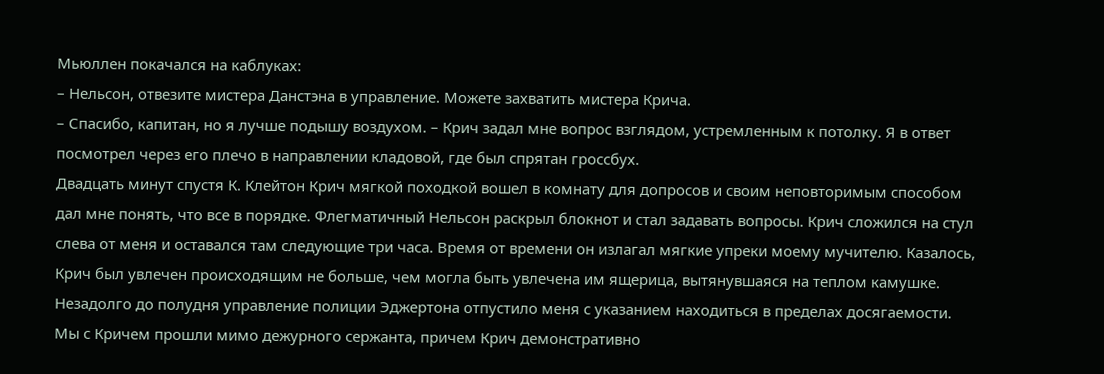Мьюллен покачался на каблуках:
– Нельсон, отвезите мистера Данстэна в управление. Можете захватить мистера Крича.
– Спасибо, капитан, но я лучше подышу воздухом. – Крич задал мне вопрос взглядом, устремленным к потолку. Я в ответ посмотрел через его плечо в направлении кладовой, где был спрятан гроссбух.
Двадцать минут спустя К. Клейтон Крич мягкой походкой вошел в комнату для допросов и своим неповторимым способом дал мне понять, что все в порядке. Флегматичный Нельсон раскрыл блокнот и стал задавать вопросы. Крич сложился на стул слева от меня и оставался там следующие три часа. Время от времени он излагал мягкие упреки моему мучителю. Казалось, Крич был увлечен происходящим не больше, чем могла быть увлечена им ящерица, вытянувшаяся на теплом камушке. Незадолго до полудня управление полиции Эджертона отпустило меня с указанием находиться в пределах досягаемости.
Мы с Кричем прошли мимо дежурного сержанта, причем Крич демонстративно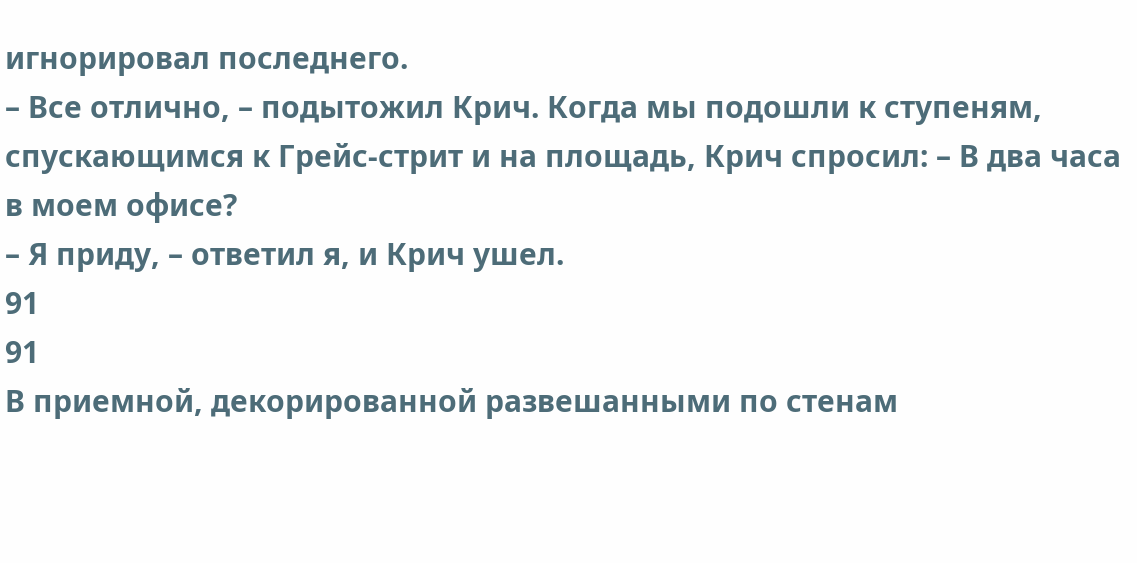игнорировал последнего.
– Все отлично, – подытожил Крич. Когда мы подошли к ступеням, спускающимся к Грейс-стрит и на площадь, Крич спросил: – В два часа в моем офисе?
– Я приду, – ответил я, и Крич ушел.
91
91
В приемной, декорированной развешанными по стенам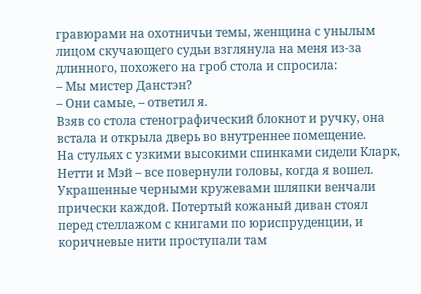гравюрами на охотничьи темы, женщина с унылым лицом скучающего судьи взглянула на меня из-за длинного, похожего на гроб стола и спросила:
– Мы мистер Данстэн?
– Они самые, – ответил я.
Взяв со стола стенографический блокнот и ручку, она встала и открыла дверь во внутреннее помещение.
На стульях с узкими высокими спинками сидели Кларк, Нетти и Мэй – все повернули головы, когда я вошел. Украшенные черными кружевами шляпки венчали прически каждой. Потертый кожаный диван стоял перед стеллажом с книгами по юриспруденции, и коричневые нити проступали там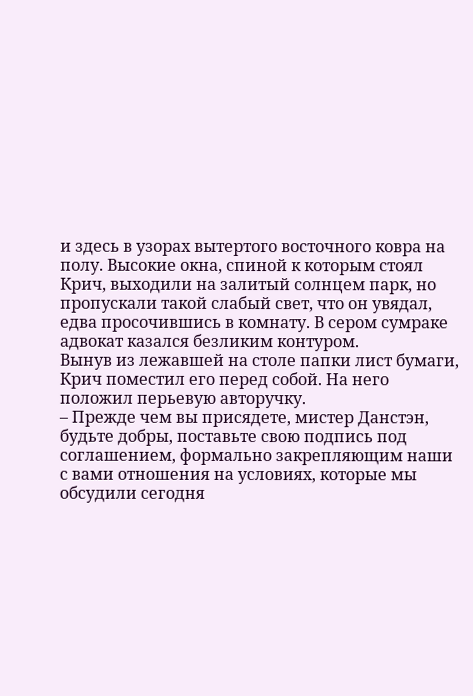и здесь в узорах вытертого восточного ковра на полу. Высокие окна, спиной к которым стоял Крич, выходили на залитый солнцем парк, но пропускали такой слабый свет, что он увядал, едва просочившись в комнату. В сером сумраке адвокат казался безликим контуром.
Вынув из лежавшей на столе папки лист бумаги, Крич поместил его перед собой. На него положил перьевую авторучку.
– Прежде чем вы присядете, мистер Данстэн, будьте добры, поставьте свою подпись под соглашением, формально закрепляющим наши с вами отношения на условиях, которые мы обсудили сегодня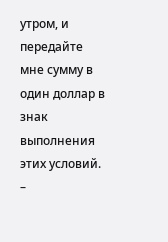утром, и передайте мне сумму в один доллар в знак выполнения этих условий. –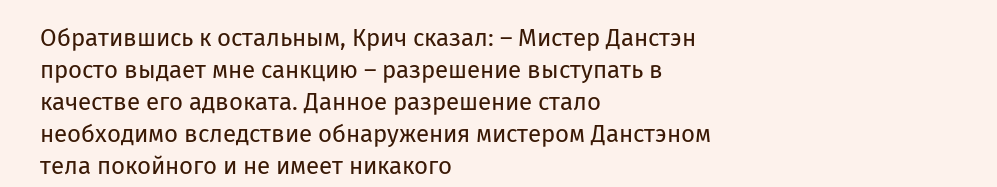Обратившись к остальным, Крич сказал: – Мистер Данстэн просто выдает мне санкцию – разрешение выступать в качестве его адвоката. Данное разрешение стало необходимо вследствие обнаружения мистером Данстэном тела покойного и не имеет никакого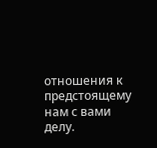отношения к предстоящему нам с вами делу.